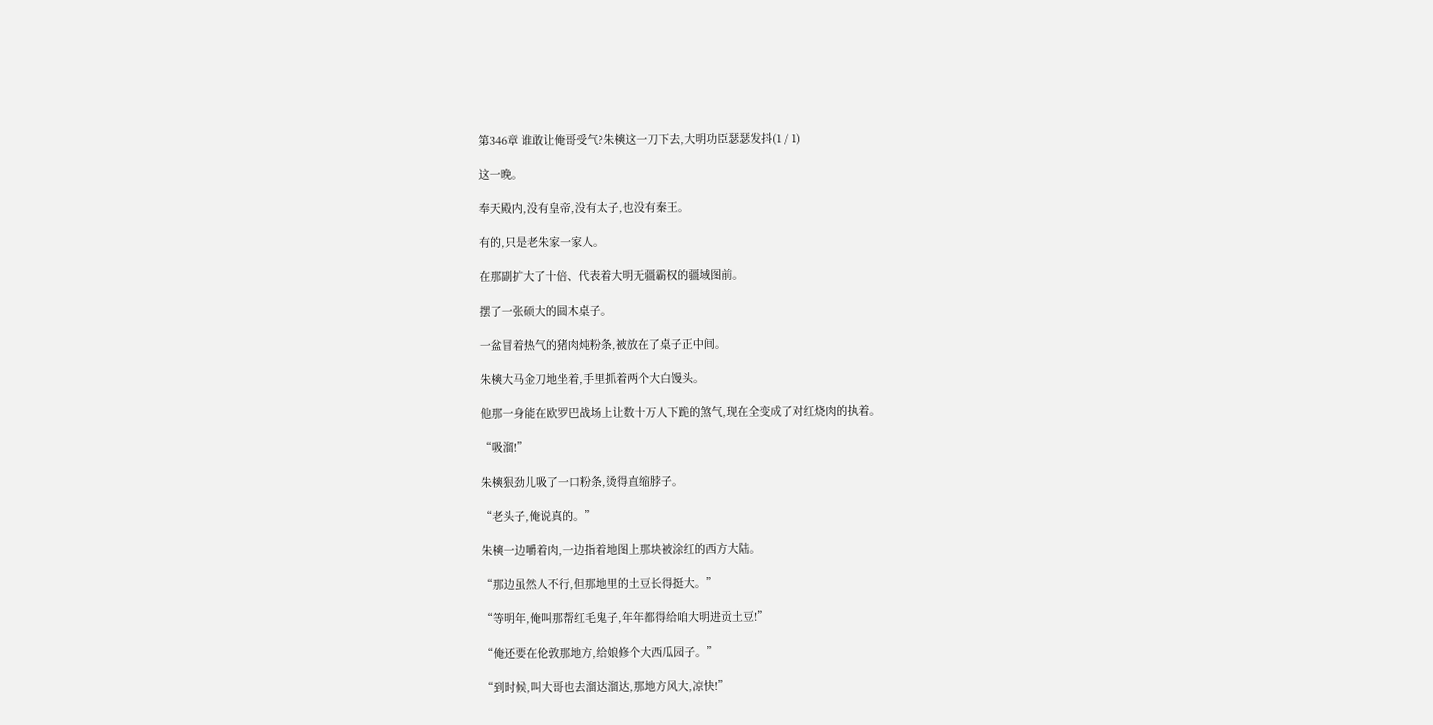第346章 谁敢让俺哥受气?朱樉这一刀下去,大明功臣瑟瑟发抖(1 / 1)

这一晚。

奉天殿内,没有皇帝,没有太子,也没有秦王。

有的,只是老朱家一家人。

在那副扩大了十倍、代表着大明无疆霸权的疆域图前。

摆了一张硕大的圆木桌子。

一盆冒着热气的猪肉炖粉条,被放在了桌子正中间。

朱樉大马金刀地坐着,手里抓着两个大白馒头。

他那一身能在欧罗巴战场上让数十万人下跪的煞气,现在全变成了对红烧肉的执着。

“吸溜!”

朱樉狠劲儿吸了一口粉条,烫得直缩脖子。

“老头子,俺说真的。”

朱樉一边嚼着肉,一边指着地图上那块被涂红的西方大陆。

“那边虽然人不行,但那地里的土豆长得挺大。”

“等明年,俺叫那帮红毛鬼子,年年都得给咱大明进贡土豆!”

“俺还要在伦敦那地方,给娘修个大西瓜园子。”

“到时候,叫大哥也去溜达溜达,那地方风大,凉快!”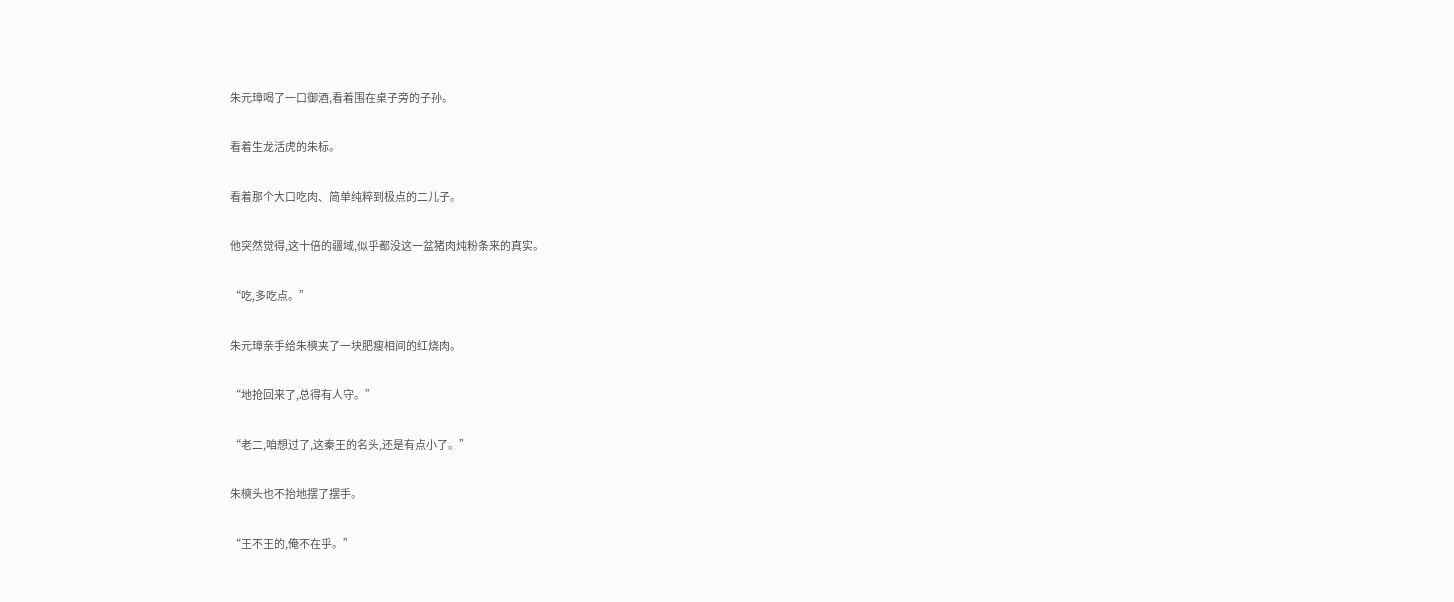朱元璋喝了一口御酒,看着围在桌子旁的子孙。

看着生龙活虎的朱标。

看着那个大口吃肉、简单纯粹到极点的二儿子。

他突然觉得,这十倍的疆域,似乎都没这一盆猪肉炖粉条来的真实。

“吃,多吃点。”

朱元璋亲手给朱樉夹了一块肥瘦相间的红烧肉。

“地抢回来了,总得有人守。”

“老二,咱想过了,这秦王的名头,还是有点小了。”

朱樉头也不抬地摆了摆手。

“王不王的,俺不在乎。”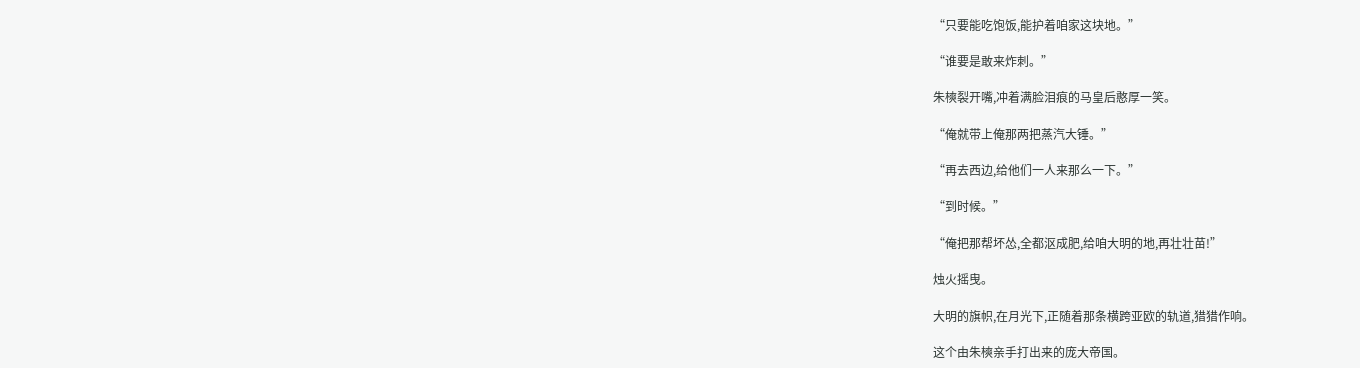“只要能吃饱饭,能护着咱家这块地。”

“谁要是敢来炸刺。”

朱樉裂开嘴,冲着满脸泪痕的马皇后憨厚一笑。

“俺就带上俺那两把蒸汽大锤。”

“再去西边,给他们一人来那么一下。”

“到时候。”

“俺把那帮坏怂,全都沤成肥,给咱大明的地,再壮壮苗!”

烛火摇曳。

大明的旗帜,在月光下,正随着那条横跨亚欧的轨道,猎猎作响。

这个由朱樉亲手打出来的庞大帝国。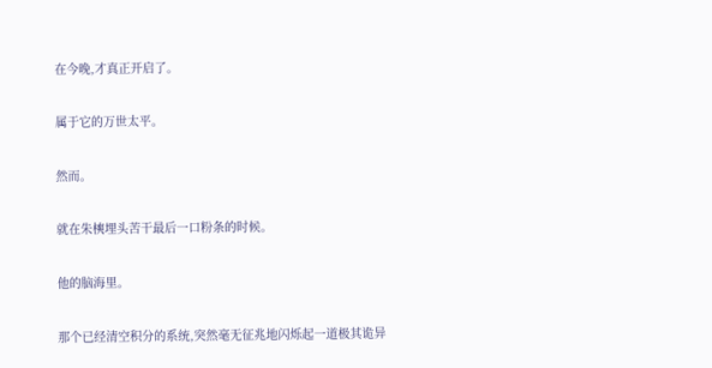在今晚,才真正开启了。

属于它的万世太平。

然而。

就在朱樉埋头苦干最后一口粉条的时候。

他的脑海里。

那个已经清空积分的系统,突然毫无征兆地闪烁起一道极其诡异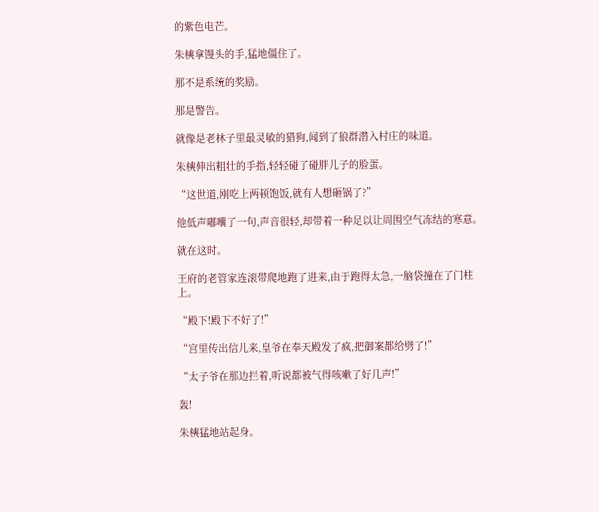的紫色电芒。

朱樉拿馒头的手,猛地僵住了。

那不是系统的奖励。

那是警告。

就像是老林子里最灵敏的猎狗,闻到了狼群潜入村庄的味道。

朱樉伸出粗壮的手指,轻轻碰了碰胖儿子的脸蛋。

“这世道,刚吃上两顿饱饭,就有人想砸锅了?”

他低声嘟囔了一句,声音很轻,却带着一种足以让周围空气冻结的寒意。

就在这时。

王府的老管家连滚带爬地跑了进来,由于跑得太急,一脑袋撞在了门柱上。

“殿下!殿下不好了!”

“宫里传出信儿来,皇爷在奉天殿发了疯,把御案都给劈了!”

“太子爷在那边拦着,听说都被气得咳嗽了好几声!”

轰!

朱樉猛地站起身。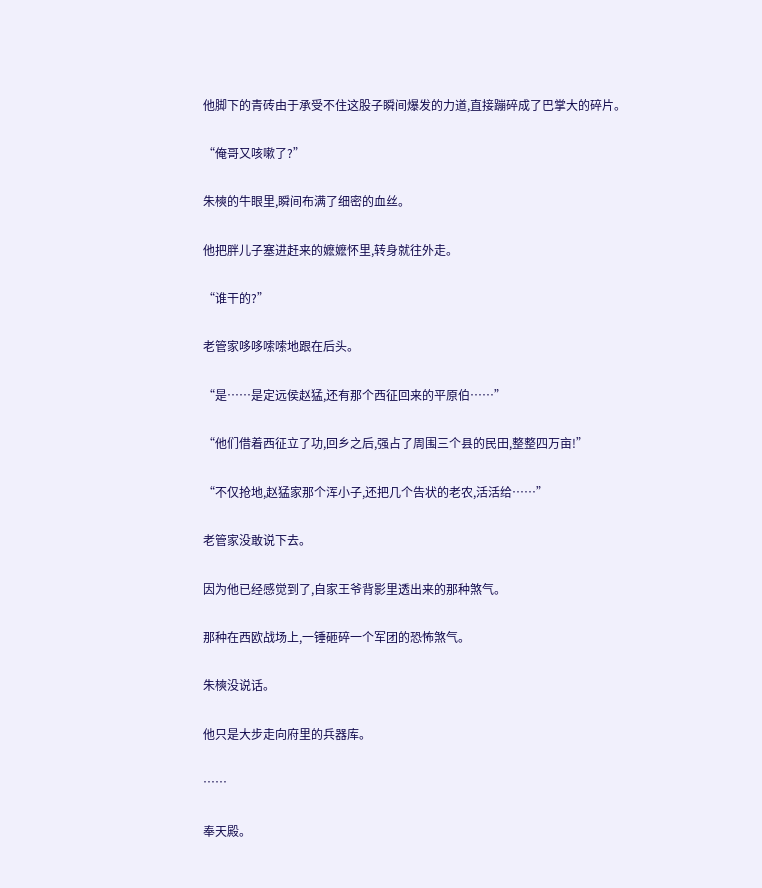他脚下的青砖由于承受不住这股子瞬间爆发的力道,直接蹦碎成了巴掌大的碎片。

“俺哥又咳嗽了?”

朱樉的牛眼里,瞬间布满了细密的血丝。

他把胖儿子塞进赶来的嬷嬷怀里,转身就往外走。

“谁干的?”

老管家哆哆嗦嗦地跟在后头。

“是……是定远侯赵猛,还有那个西征回来的平原伯……”

“他们借着西征立了功,回乡之后,强占了周围三个县的民田,整整四万亩!”

“不仅抢地,赵猛家那个浑小子,还把几个告状的老农,活活给……”

老管家没敢说下去。

因为他已经感觉到了,自家王爷背影里透出来的那种煞气。

那种在西欧战场上,一锤砸碎一个军团的恐怖煞气。

朱樉没说话。

他只是大步走向府里的兵器库。

……

奉天殿。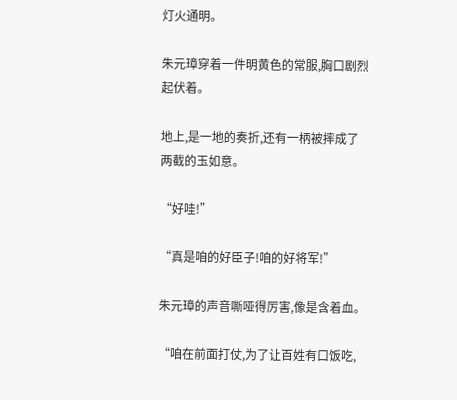灯火通明。

朱元璋穿着一件明黄色的常服,胸口剧烈起伏着。

地上,是一地的奏折,还有一柄被摔成了两截的玉如意。

“好哇!”

“真是咱的好臣子!咱的好将军!”

朱元璋的声音嘶哑得厉害,像是含着血。

“咱在前面打仗,为了让百姓有口饭吃,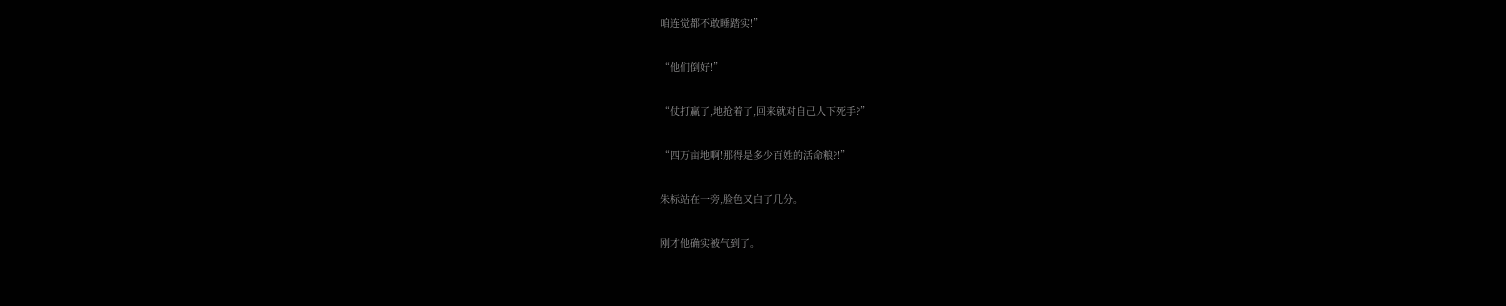咱连觉都不敢睡踏实!”

“他们倒好!”

“仗打赢了,地抢着了,回来就对自己人下死手?”

“四万亩地啊!那得是多少百姓的活命粮?!”

朱标站在一旁,脸色又白了几分。

刚才他确实被气到了。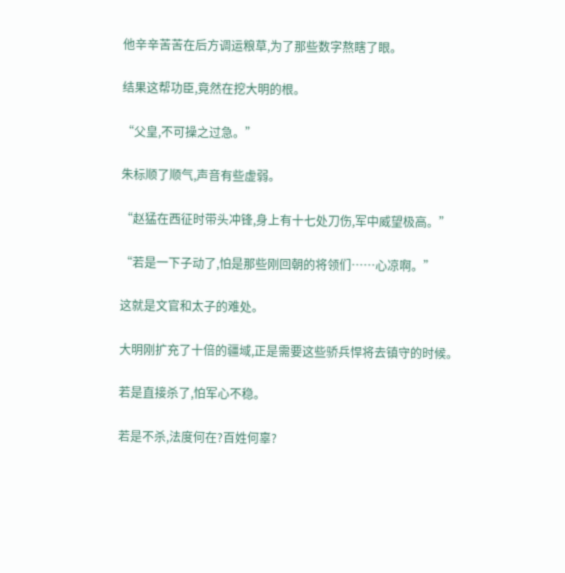他辛辛苦苦在后方调运粮草,为了那些数字熬瞎了眼。

结果这帮功臣,竟然在挖大明的根。

“父皇,不可操之过急。”

朱标顺了顺气,声音有些虚弱。

“赵猛在西征时带头冲锋,身上有十七处刀伤,军中威望极高。”

“若是一下子动了,怕是那些刚回朝的将领们……心凉啊。”

这就是文官和太子的难处。

大明刚扩充了十倍的疆域,正是需要这些骄兵悍将去镇守的时候。

若是直接杀了,怕军心不稳。

若是不杀,法度何在?百姓何辜?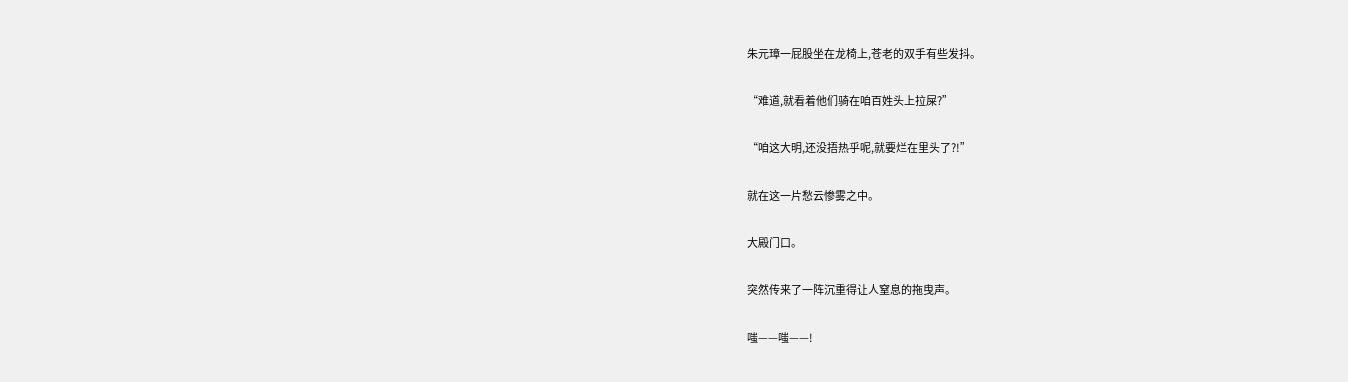朱元璋一屁股坐在龙椅上,苍老的双手有些发抖。

“难道,就看着他们骑在咱百姓头上拉屎?”

“咱这大明,还没捂热乎呢,就要烂在里头了?!”

就在这一片愁云惨雾之中。

大殿门口。

突然传来了一阵沉重得让人窒息的拖曳声。

嗤——嗤——!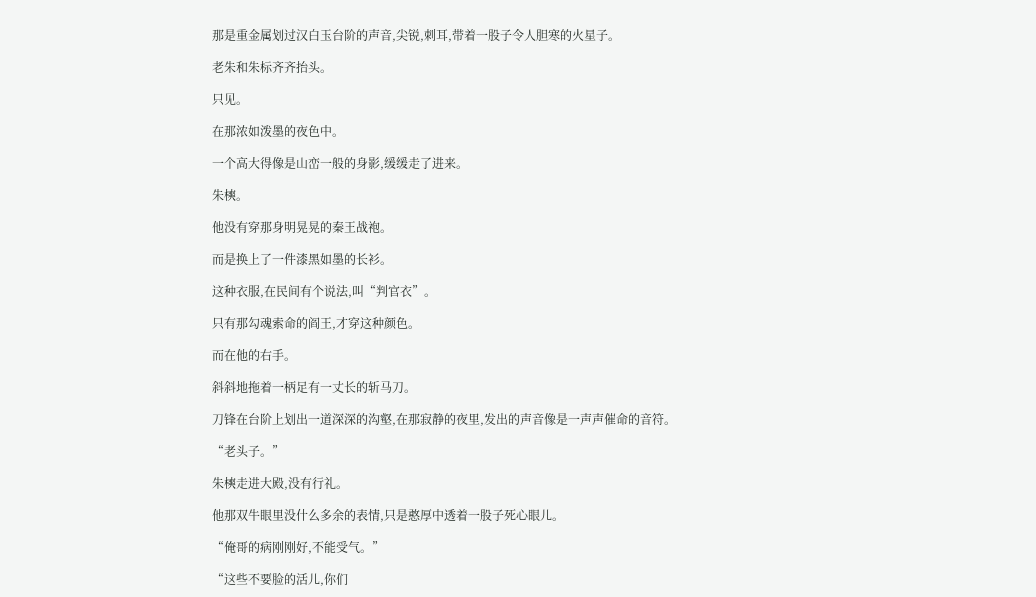那是重金属划过汉白玉台阶的声音,尖锐,刺耳,带着一股子令人胆寒的火星子。

老朱和朱标齐齐抬头。

只见。

在那浓如泼墨的夜色中。

一个高大得像是山峦一般的身影,缓缓走了进来。

朱樉。

他没有穿那身明晃晃的秦王战袍。

而是换上了一件漆黑如墨的长衫。

这种衣服,在民间有个说法,叫“判官衣”。

只有那勾魂索命的阎王,才穿这种颜色。

而在他的右手。

斜斜地拖着一柄足有一丈长的斩马刀。

刀锋在台阶上划出一道深深的沟壑,在那寂静的夜里,发出的声音像是一声声催命的音符。

“老头子。”

朱樉走进大殿,没有行礼。

他那双牛眼里没什么多余的表情,只是憨厚中透着一股子死心眼儿。

“俺哥的病刚刚好,不能受气。”

“这些不要脸的活儿,你们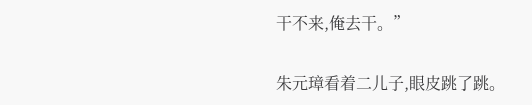干不来,俺去干。”

朱元璋看着二儿子,眼皮跳了跳。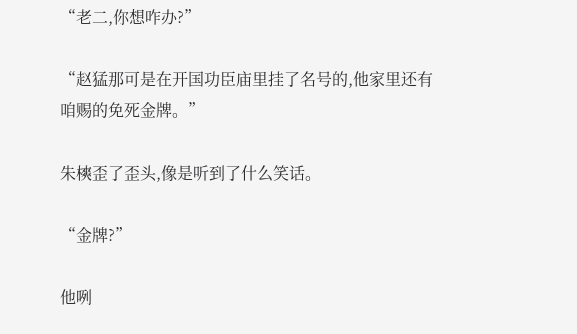“老二,你想咋办?”

“赵猛那可是在开国功臣庙里挂了名号的,他家里还有咱赐的免死金牌。”

朱樉歪了歪头,像是听到了什么笑话。

“金牌?”

他咧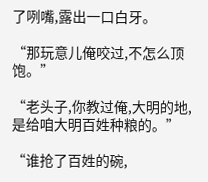了咧嘴,露出一口白牙。

“那玩意儿俺咬过,不怎么顶饱。”

“老头子,你教过俺,大明的地,是给咱大明百姓种粮的。”

“谁抢了百姓的碗,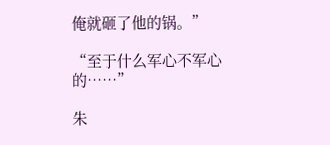俺就砸了他的锅。”

“至于什么军心不军心的……”

朱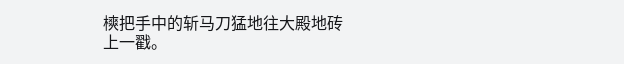樉把手中的斩马刀猛地往大殿地砖上一戳。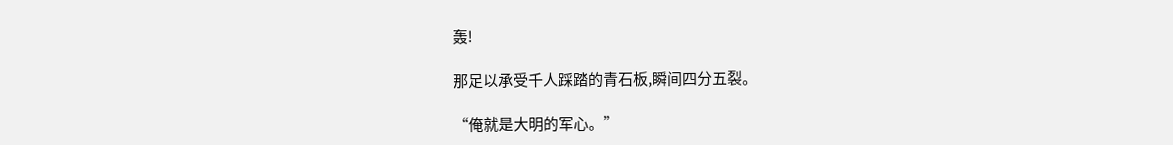轰!

那足以承受千人踩踏的青石板,瞬间四分五裂。

“俺就是大明的军心。”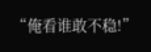“俺看谁敢不稳!”